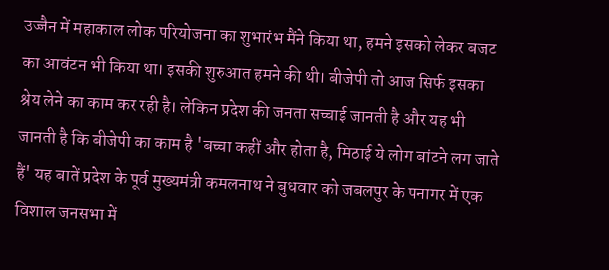उज्जैन में महाकाल लोक परियोजना का शुभारंभ मैंने किया था, हमने इसको लेकर बजट का आवंटन भी किया था। इसकी शुरुआत हमने की थी। बीजेपी तो आज सिर्फ इसका श्रेय लेने का काम कर रही है। लेकिन प्रदेश की जनता सच्चाई जानती है और यह भी जानती है कि बीजेपी का काम है 'बच्चा कहीं और होता है, मिठाई ये लोग बांटने लग जाते हैं' यह बातें प्रदेश के पूर्व मुख्यमंत्री कमलनाथ ने बुधवार को जबलपुर के पनागर में एक विशाल जनसभा में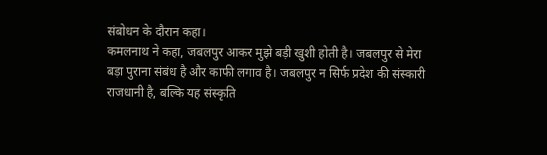संबोधन के दौरान कहा।
कमलनाथ ने कहा, जबलपुर आकर मुझे बड़ी खुशी होती है। जबलपुर से मेरा बड़ा पुराना संबंध है और काफी लगाव है। जबलपुर न सिर्फ प्रदेश की संस्कारी राजधानी है, बल्कि यह संस्कृति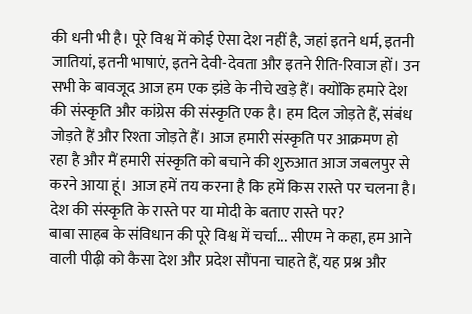की धनी भी है। पूरे विश्व में कोई ऐसा देश नहीं है, जहां इतने धर्म, इतनी जातियां, इतनी भाषाएं, इतने देवी-देवता और इतने रीति-रिवाज हों। उन सभी के बावजूद आज हम एक झंडे के नीचे खड़े हैं। क्योंकि हमारे देश की संस्कृति और कांग्रेस की संस्कृति एक है। हम दिल जोड़ते हैं, संबंध जोड़ते हैं और रिश्ता जोड़ते हैं। आज हमारी संस्कृति पर आक्रमण हो रहा है और मैं हमारी संस्कृति को बचाने की शुरुआत आज जबलपुर से करने आया हूं। आज हमें तय करना है कि हमें किस रास्ते पर चलना है। देश की संस्कृति के रास्ते पर या मोदी के बताए रास्ते पर?
बाबा साहब के संविधान की पूरे विश्व में चर्चा... सीएम ने कहा, हम आने वाली पीढ़ी को कैसा देश और प्रदेश सौंपना चाहते हैं, यह प्रश्न और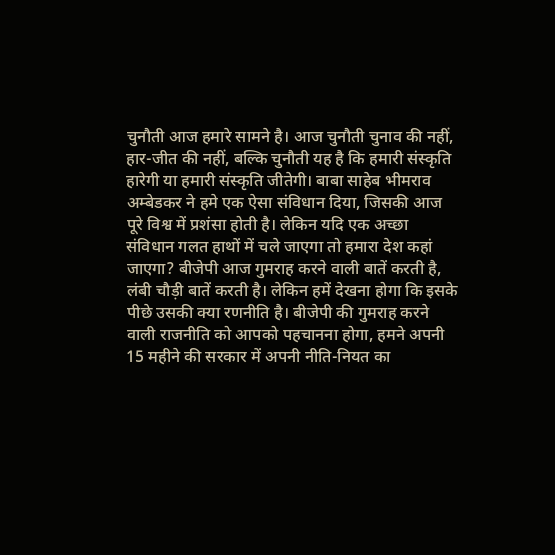चुनौती आज हमारे सामने है। आज चुनौती चुनाव की नहीं, हार-जीत की नहीं, बल्कि चुनौती यह है कि हमारी संस्कृति हारेगी या हमारी संस्कृति जीतेगी। बाबा साहेब भीमराव अम्बेडकर ने हमे एक ऐसा संविधान दिया, जिसकी आज पूरे विश्व में प्रशंसा होती है। लेकिन यदि एक अच्छा संविधान गलत हाथों में चले जाएगा तो हमारा देश कहां जाएगा? बीजेपी आज गुमराह करने वाली बातें करती है, लंबी चौड़ी बातें करती है। लेकिन हमें देखना होगा कि इसके पीछे उसकी क्या रणनीति है। बीजेपी की गुमराह करने वाली राजनीति को आपको पहचानना होगा, हमने अपनी 15 महीने की सरकार में अपनी नीति-नियत का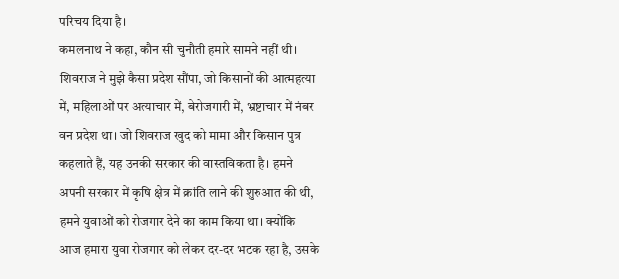परिचय दिया है।
कमलनाथ ने कहा, कौन सी चुनौती हमारे सामने नहीं थी। शिवराज ने मुझे कैसा प्रदेश सौंपा, जो किसानों की आत्महत्या में, महिलाओं पर अत्याचार में, बेरोजगारी में, भ्रष्टाचार में नंबर वन प्रदेश था। जो शिवराज खुद को मामा और किसान पुत्र कहलाते हैं, यह उनकी सरकार की वास्तविकता है। हमने अपनी सरकार में कृषि क्षेत्र में क्रांति लाने की शुरुआत की थी, हमने युवाओं को रोजगार देने का काम किया था। क्योंकि आज हमारा युवा रोजगार को लेकर दर-दर भटक रहा है, उसके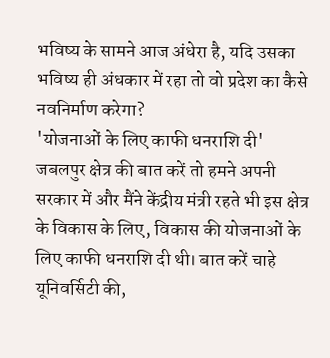भविष्य के सामने आज अंधेरा है, यदि उसका भविष्य ही अंधकार में रहा तो वो प्रदेश का कैसे नवनिर्माण करेगा?
'योजनाओं के लिए काफी धनराशि दी'
जबलपुर क्षेत्र की बात करें तो हमने अपनी सरकार में और मैंने केंद्रीय मंत्री रहते भी इस क्षेत्र के विकास के लिए, विकास की योजनाओं के लिए काफी धनराशि दी थी। बात करें चाहे यूनिवर्सिटी की,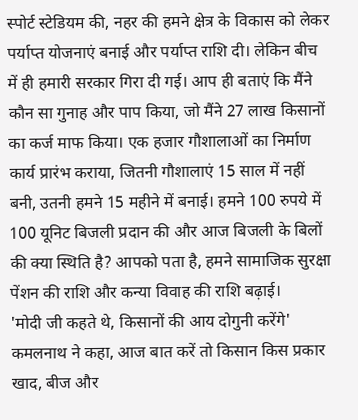स्पोर्ट स्टेडियम की, नहर की हमने क्षेत्र के विकास को लेकर पर्याप्त योजनाएं बनाई और पर्याप्त राशि दी। लेकिन बीच में ही हमारी सरकार गिरा दी गई। आप ही बताएं कि मैंने कौन सा गुनाह और पाप किया, जो मैंने 27 लाख किसानों का कर्ज माफ किया। एक हजार गौशालाओं का निर्माण कार्य प्रारंभ कराया, जितनी गौशालाएं 15 साल में नहीं बनी, उतनी हमने 15 महीने में बनाई। हमने 100 रुपये में 100 यूनिट बिजली प्रदान की और आज बिजली के बिलों की क्या स्थिति है? आपको पता है, हमने सामाजिक सुरक्षा पेंशन की राशि और कन्या विवाह की राशि बढ़ाई।
'मोदी जी कहते थे, किसानों की आय दोगुनी करेंगे' कमलनाथ ने कहा, आज बात करें तो किसान किस प्रकार खाद, बीज और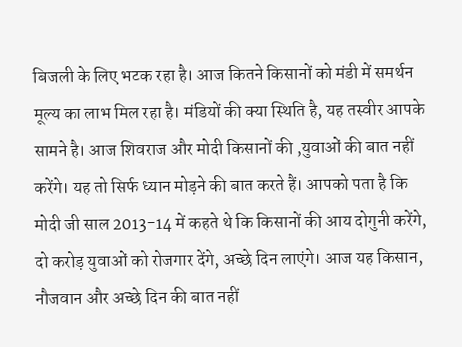बिजली के लिए भटक रहा है। आज कितने किसानों को मंडी में समर्थन मूल्य का लाभ मिल रहा है। मंडियों की क्या स्थिति है, यह तस्वीर आपके सामने है। आज शिवराज और मोदी किसानों की ,युवाओं की बात नहीं करेंगे। यह तो सिर्फ ध्यान मोड़ने की बात करते हैं। आपको पता है कि मोदी जी साल 2013-14 में कहते थे कि किसानों की आय दोगुनी करेंगे, दो करोड़ युवाओं को रोजगार देंगे, अच्छे दिन लाएंगे। आज यह किसान, नौजवान और अच्छे दिन की बात नहीं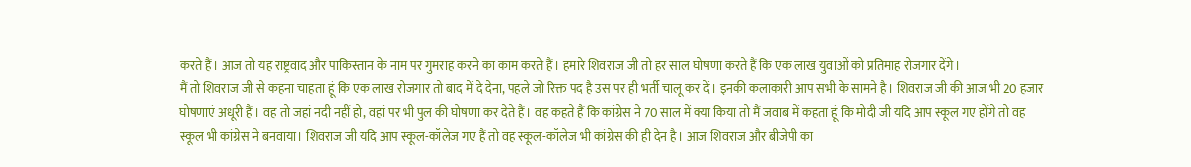करते हैं। आज तो यह राष्ट्रवाद और पाकिस्तान के नाम पर गुमराह करने का काम करते हैं। हमारे शिवराज जी तो हर साल घोषणा करते हैं कि एक लाख युवाओं को प्रतिमाह रोजगार देंगे।
मैं तो शिवराज जी से कहना चाहता हूं कि एक लाख रोजगार तो बाद में दे देना, पहले जो रिक्त पद है उस पर ही भर्ती चालू कर दें। इनकी कलाकारी आप सभी के सामने है। शिवराज जी की आज भी 20 हजार घोषणाएं अधूरी हैं। वह तो जहां नदी नहीं हो, वहां पर भी पुल की घोषणा कर देते हैं। वह कहते हैं कि कांग्रेस ने 70 साल में क्या किया तो मैं जवाब में कहता हूं कि मोदी जी यदि आप स्कूल गए होंगे तो वह स्कूल भी कांग्रेस ने बनवाया। शिवराज जी यदि आप स्कूल-कॉलेज गए हैं तो वह स्कूल-कॉलेज भी कांग्रेस की ही देन है। आज शिवराज और बीजेपी का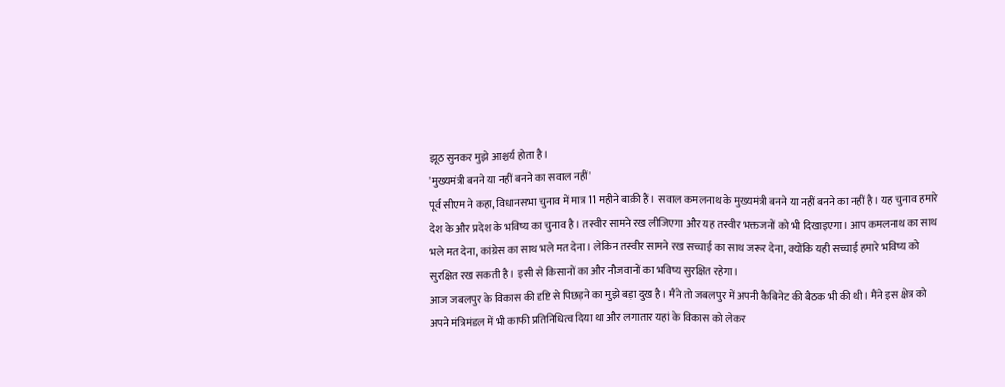झूठ सुनकर मुझे आश्चर्य होता है।
'मुख्यमंत्री बनने या नहीं बनने का सवाल नहीं'
पूर्व सीएम ने कहा, विधानसभा चुनाव में मात्र 11 महीने बाक़ी हैं। सवाल कमलनाथ के मुख्यमंत्री बनने या नहीं बनने का नहीं है। यह चुनाव हमारे देश के और प्रदेश के भविष्य का चुनाव है। तस्वीर सामने रख लीजिएगा और यह तस्वीर भक्तजनों को भी दिखाइएगा। आप कमलनाथ का साथ भले मत देना, कांग्रेस का साथ भले मत देना। लेकिन तस्वीर सामने रख सच्चाई का साथ जरूर देना, क्योंकि यही सच्चाई हमारे भविष्य को सुरक्षित रख सकती है। इसी से किसानों का और नौजवानों का भविष्य सुरक्षित रहेगा।
आज जबलपुर के विकास की दृष्टि से पिछड़ने का मुझे बड़ा दुख है। मैंने तो जबलपुर में अपनी कैबिनेट की बैठक भी की थी। मैंने इस क्षेत्र को अपने मंत्रिमंडल में भी काफी प्रतिनिधित्व दिया था और लगातार यहां के विकास को लेकर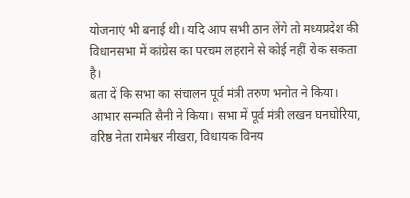योजनाएं भी बनाई थी। यदि आप सभी ठान लेंगे तो मध्यप्रदेश की विधानसभा में कांग्रेस का परचम लहराने से कोई नहीं रोक सकता है।
बता दें कि सभा का संचालन पूर्व मंत्री तरुण भनोत ने किया। आभार सन्मति सैनी ने किया। सभा में पूर्व मंत्री लखन घनघोरिया, वरिष्ठ नेता रामेश्वर नीखरा, विधायक विनय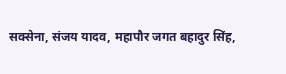सक्सेना, संजय यादव, महापौर जगत बहादुर सिंह,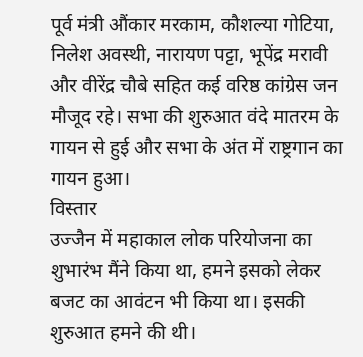पूर्व मंत्री औंकार मरकाम, कौशल्या गोटिया, निलेश अवस्थी, नारायण पट्टा, भूपेंद्र मरावी और वीरेंद्र चौबे सहित कई वरिष्ठ कांग्रेस जन मौजूद रहे। सभा की शुरुआत वंदे मातरम के गायन से हुई और सभा के अंत में राष्ट्रगान का गायन हुआ।
विस्तार
उज्जैन में महाकाल लोक परियोजना का शुभारंभ मैंने किया था, हमने इसको लेकर बजट का आवंटन भी किया था। इसकी शुरुआत हमने की थी।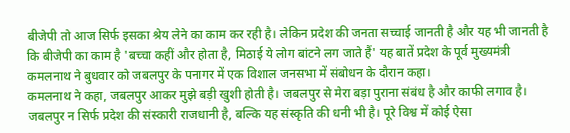बीजेपी तो आज सिर्फ इसका श्रेय लेने का काम कर रही है। लेकिन प्रदेश की जनता सच्चाई जानती है और यह भी जानती है कि बीजेपी का काम है 'बच्चा कहीं और होता है, मिठाई ये लोग बांटने लग जाते हैं' यह बातें प्रदेश के पूर्व मुख्यमंत्री कमलनाथ ने बुधवार को जबलपुर के पनागर में एक विशाल जनसभा में संबोधन के दौरान कहा।
कमलनाथ ने कहा, जबलपुर आकर मुझे बड़ी खुशी होती है। जबलपुर से मेरा बड़ा पुराना संबंध है और काफी लगाव है। जबलपुर न सिर्फ प्रदेश की संस्कारी राजधानी है, बल्कि यह संस्कृति की धनी भी है। पूरे विश्व में कोई ऐसा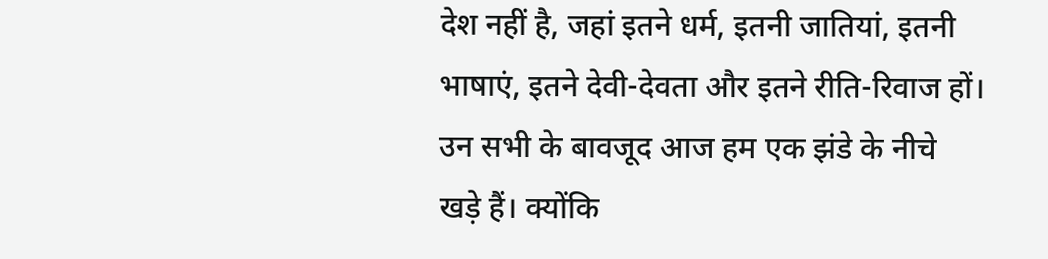देश नहीं है, जहां इतने धर्म, इतनी जातियां, इतनी भाषाएं, इतने देवी-देवता और इतने रीति-रिवाज हों। उन सभी के बावजूद आज हम एक झंडे के नीचे खड़े हैं। क्योंकि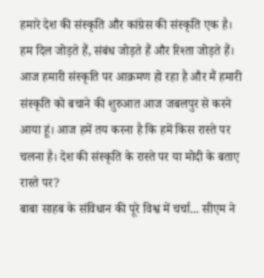हमारे देश की संस्कृति और कांग्रेस की संस्कृति एक है। हम दिल जोड़ते हैं, संबंध जोड़ते हैं और रिश्ता जोड़ते हैं। आज हमारी संस्कृति पर आक्रमण हो रहा है और मैं हमारी संस्कृति को बचाने की शुरुआत आज जबलपुर से करने आया हूं। आज हमें तय करना है कि हमें किस रास्ते पर चलना है। देश की संस्कृति के रास्ते पर या मोदी के बताए रास्ते पर?
बाबा साहब के संविधान की पूरे विश्व में चर्चा... सीएम ने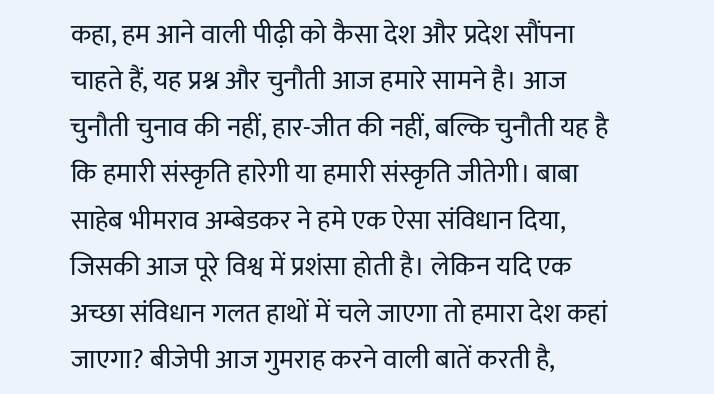कहा, हम आने वाली पीढ़ी को कैसा देश और प्रदेश सौंपना चाहते हैं, यह प्रश्न और चुनौती आज हमारे सामने है। आज चुनौती चुनाव की नहीं, हार-जीत की नहीं, बल्कि चुनौती यह है कि हमारी संस्कृति हारेगी या हमारी संस्कृति जीतेगी। बाबा साहेब भीमराव अम्बेडकर ने हमे एक ऐसा संविधान दिया, जिसकी आज पूरे विश्व में प्रशंसा होती है। लेकिन यदि एक अच्छा संविधान गलत हाथों में चले जाएगा तो हमारा देश कहां जाएगा? बीजेपी आज गुमराह करने वाली बातें करती है,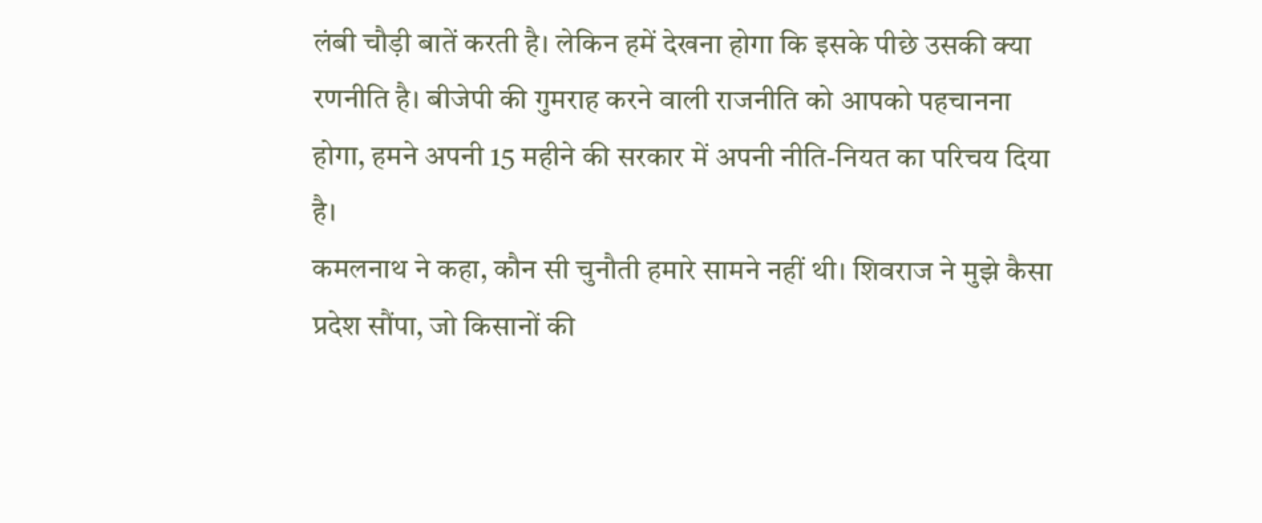लंबी चौड़ी बातें करती है। लेकिन हमें देखना होगा कि इसके पीछे उसकी क्या रणनीति है। बीजेपी की गुमराह करने वाली राजनीति को आपको पहचानना होगा, हमने अपनी 15 महीने की सरकार में अपनी नीति-नियत का परिचय दिया है।
कमलनाथ ने कहा, कौन सी चुनौती हमारे सामने नहीं थी। शिवराज ने मुझे कैसा प्रदेश सौंपा, जो किसानों की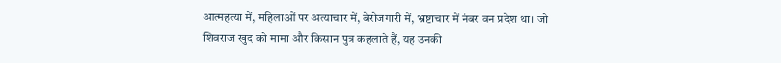आत्महत्या में, महिलाओं पर अत्याचार में, बेरोजगारी में, भ्रष्टाचार में नंबर वन प्रदेश था। जो शिवराज खुद को मामा और किसान पुत्र कहलाते हैं, यह उनकी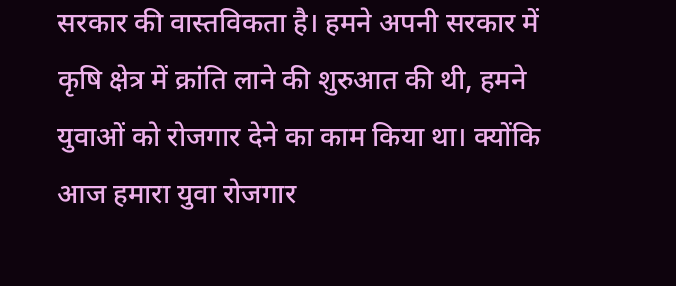सरकार की वास्तविकता है। हमने अपनी सरकार में कृषि क्षेत्र में क्रांति लाने की शुरुआत की थी, हमने युवाओं को रोजगार देने का काम किया था। क्योंकि आज हमारा युवा रोजगार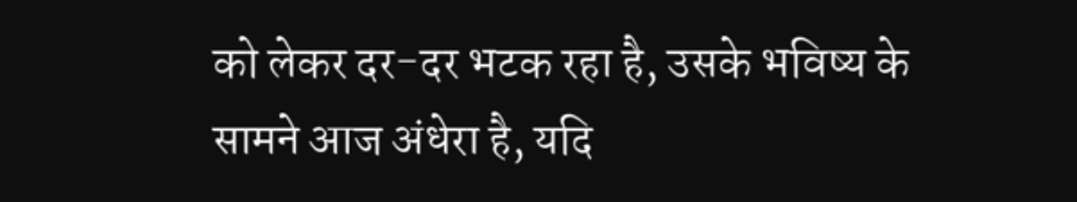को लेकर दर-दर भटक रहा है, उसके भविष्य के सामने आज अंधेरा है, यदि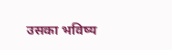उसका भविष्य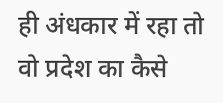ही अंधकार में रहा तो वो प्रदेश का कैसे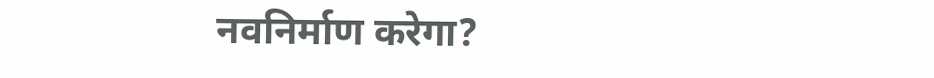नवनिर्माण करेगा?